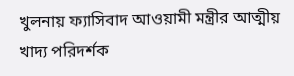খুলনায় ফ্যাসিবাদ আওয়ামী মন্ত্রীর আত্মীয় খাদ্য পরিদর্শক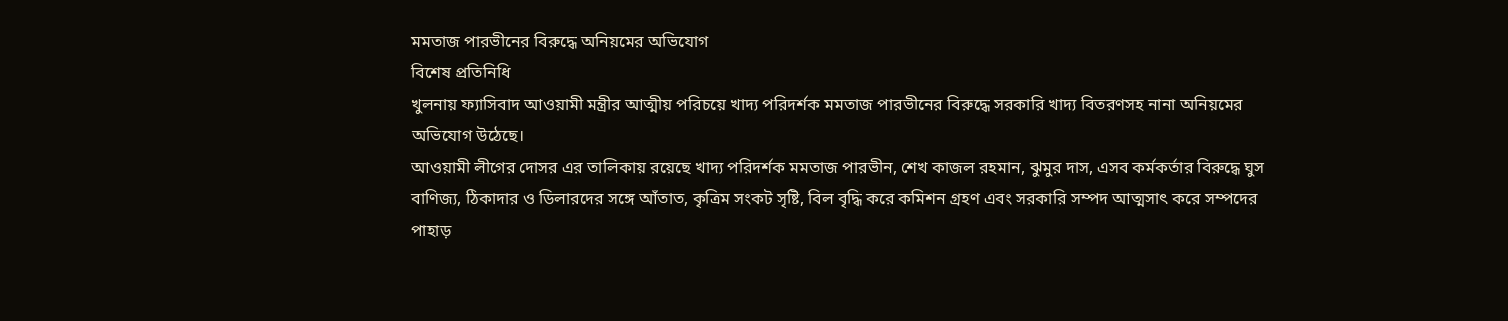মমতাজ পারভীনের বিরুদ্ধে অনিয়মের অভিযোগ
বিশেষ প্রতিনিধি
খুলনায় ফ্যাসিবাদ আওয়ামী মন্ত্রীর আত্মীয় পরিচয়ে খাদ্য পরিদর্শক মমতাজ পারভীনের বিরুদ্ধে সরকারি খাদ্য বিতরণসহ নানা অনিয়মের অভিযোগ উঠেছে।
আওয়ামী লীগের দোসর এর তালিকায় রয়েছে খাদ্য পরিদর্শক মমতাজ পারভীন, শেখ কাজল রহমান, ঝুমুর দাস, এসব কর্মকর্তার বিরুদ্ধে ঘুস বাণিজ্য, ঠিকাদার ও ডিলারদের সঙ্গে আঁতাত, কৃত্রিম সংকট সৃষ্টি, বিল বৃদ্ধি করে কমিশন গ্রহণ এবং সরকারি সম্পদ আত্মসাৎ করে সম্পদের পাহাড়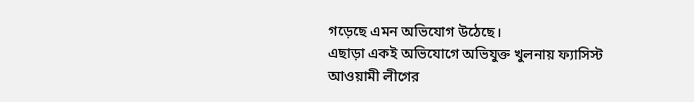গড়েছে এমন অভিযোগ উঠেছে।
এছাড়া একই অভিযোগে অভিযুক্ত খুলনায় ফ্যাসিস্ট আওয়ামী লীগের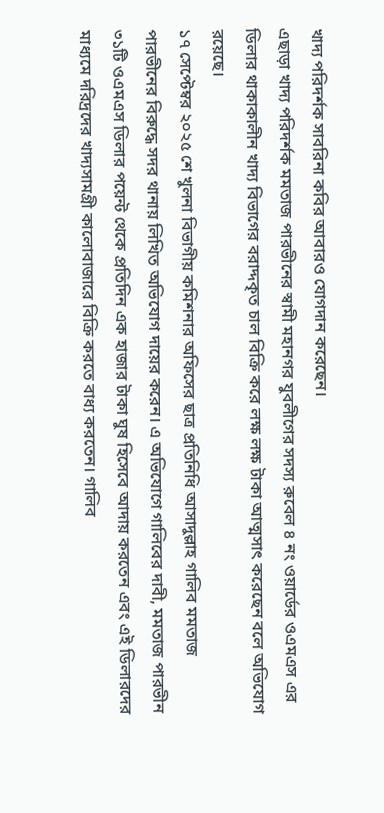খাদ্য পরিদর্শক সাবরিনা কবির আবারও যোগদান করেছেন।
এছাড়া খাদ্য পরিদর্শক মমতাজ পারভীনের স্বামী মহানগর যুবলীগের সদস্য রুবেল ৪ নং ওয়ার্ডের ওএমএস এর ডিলার থাকাকালীন খাদ্য বিভাগের বরাদ্দকৃত চাল বিক্রি করে লক্ষ লক্ষ টাকা আত্মসাৎ করেছেন বলে অভিযোগ রয়েছে।
১৭ সেপ্টেম্বর ২০২৫ শে খুলনা বিভাগীয় কমিশনার অফিসের ছাত্র প্রতিনিধি আসাদুল্লাহ গালিব মমতাজ পারভীনের বিরুদ্ধে সদর থানায় লিখিত অভিযোগ দায়ের করেন। এ অভিযোগে গালিবের দাবী, মমতাজ পারভীন ৩১টি ওএমএস ডিলার পয়েন্ট থেকে প্রতিদিন এক হাজার টাকা ঘুষ হিসেবে আদায় করতেন এবং এই ডিলারদের মাধ্যমে দরিদ্রদের খাদ্যসামগ্রী কালোবাজারে বিক্রি করতে বাধ্য করতেন। গালিব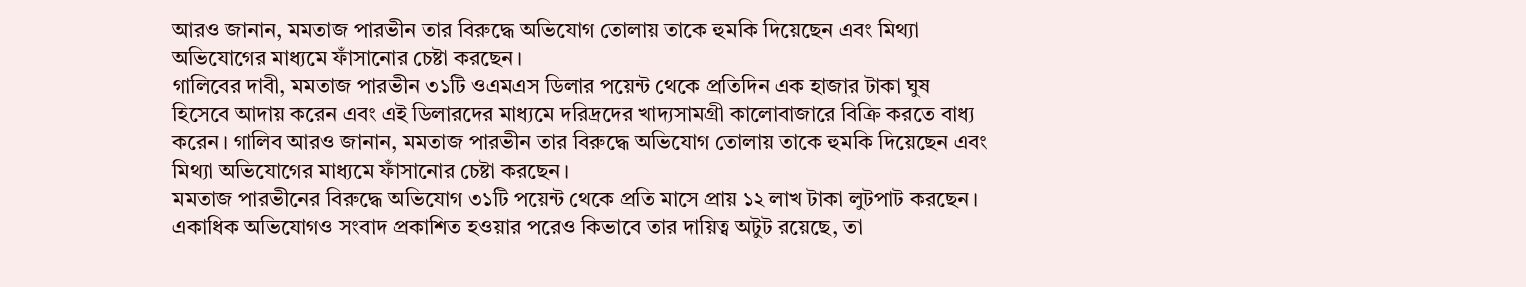আরও জানান, মমতাজ পারভীন তার বিরুদ্ধে অভিযোগ তোলায় তাকে হুমকি দিয়েছেন এবং মিথ্যা অভিযোগের মাধ্যমে ফাঁসানোর চেষ্টা করছেন।
গালিবের দাবী, মমতাজ পারভীন ৩১টি ওএমএস ডিলার পয়েন্ট থেকে প্রতিদিন এক হাজার টাকা ঘুষ হিসেবে আদায় করেন এবং এই ডিলারদের মাধ্যমে দরিদ্রদের খাদ্যসামগ্রী কালোবাজারে বিক্রি করতে বাধ্য করেন। গালিব আরও জানান, মমতাজ পারভীন তার বিরুদ্ধে অভিযোগ তোলায় তাকে হুমকি দিয়েছেন এবং মিথ্যা অভিযোগের মাধ্যমে ফাঁসানোর চেষ্টা করছেন।
মমতাজ পারভীনের বিরুদ্ধে অভিযোগ ৩১টি পয়েন্ট থেকে প্রতি মাসে প্রায় ১২ লাখ টাকা লুটপাট করছেন।
একাধিক অভিযোগও সংবাদ প্রকাশিত হওয়ার পরেও কিভাবে তার দায়িত্ব অটুট রয়েছে, তা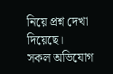নিয়ে প্রশ্ন দেখা দিয়েছে।
সকল অভিযোগ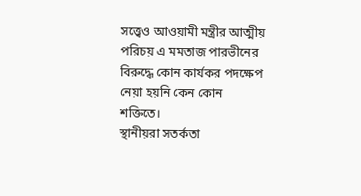সত্ত্বেও আওয়ামী মন্ত্রীর আত্মীয় পরিচয় এ মমতাজ পারভীনের বিরুদ্ধে কোন কার্যকর পদক্ষেপ নেয়া হয়নি কেন কোন শক্তিতে।
স্থানীয়রা সতর্কতা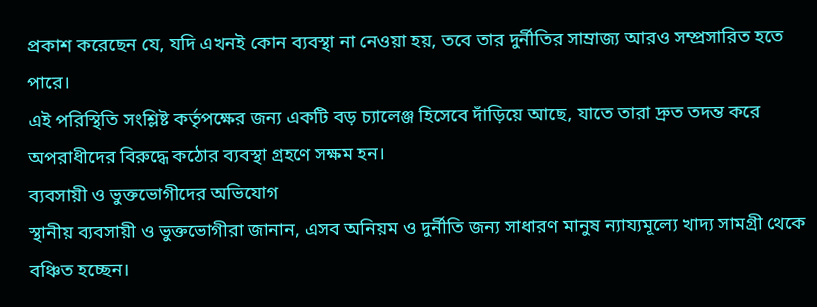প্রকাশ করেছেন যে, যদি এখনই কোন ব্যবস্থা না নেওয়া হয়, তবে তার দুর্নীতির সাম্রাজ্য আরও সম্প্রসারিত হতে পারে।
এই পরিস্থিতি সংশ্লিষ্ট কর্তৃপক্ষের জন্য একটি বড় চ্যালেঞ্জ হিসেবে দাঁড়িয়ে আছে, যাতে তারা দ্রুত তদন্ত করে অপরাধীদের বিরুদ্ধে কঠোর ব্যবস্থা গ্রহণে সক্ষম হন।
ব্যবসায়ী ও ভুক্তভোগীদের অভিযোগ
স্থানীয় ব্যবসায়ী ও ভুক্তভোগীরা জানান, এসব অনিয়ম ও দুর্নীতি জন্য সাধারণ মানুষ ন্যায্যমূল্যে খাদ্য সামগ্রী থেকে বঞ্চিত হচ্ছেন।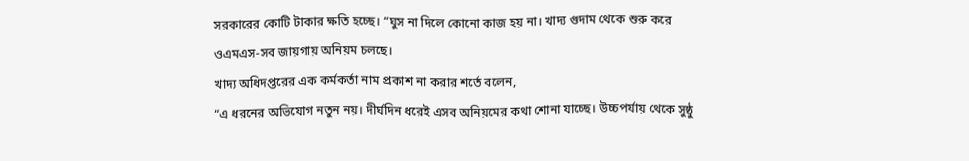সরকারের কোটি টাকার ক্ষতি হচ্ছে। “ঘুস না দিলে কোনো কাজ হয় না। খাদ্য গুদাম থেকে শুরু করে ওএমএস-সব জায়গায় অনিয়ম চলছে।
খাদ্য অধিদপ্তরের এক কর্মকর্তা নাম প্রকাশ না করার শর্তে বলেন,
“এ ধরনের অভিযোগ নতুন নয়। দীর্ঘদিন ধরেই এসব অনিয়মের কথা শোনা যাচ্ছে। উচ্চপর্যায় থেকে সুষ্ঠু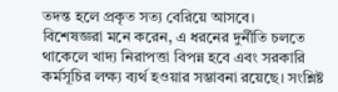তদন্ত হলে প্রকৃত সত্য বেরিয়ে আসবে।
বিশেষজ্ঞরা মনে করেন, এ ধরনের দুর্নীতি চলতে থাকেলে খাদ্য নিরাপত্তা বিপন্ন হবে এবং সরকারি কর্মসূচির লক্ষ্য ব্যর্থ হওয়ার সম্ভাবনা রয়েছে। সংশ্লিষ্ট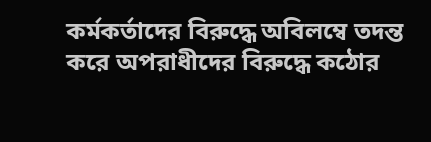কর্মকর্তাদের বিরুদ্ধে অবিলম্বে তদন্ত করে অপরাধীদের বিরুদ্ধে কঠোর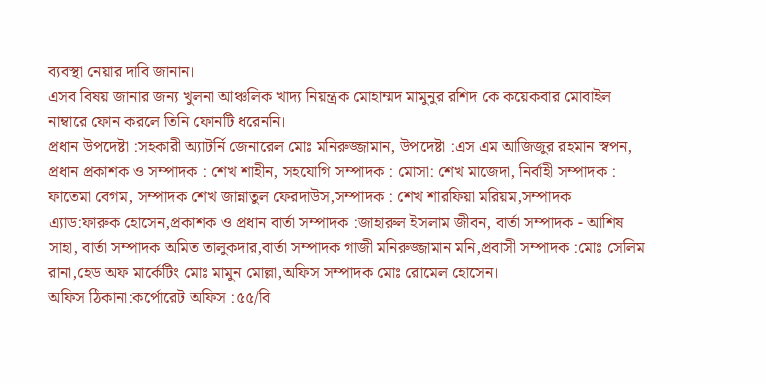ব্যবস্থা নেয়ার দাবি জানান।
এসব বিষয় জানার জন্য খুলনা আঞ্চলিক খাদ্য নিয়ন্ত্রক মোহাম্মদ মামুনুর রশিদ কে কয়েকবার মোবাইল নাম্বারে ফোন করলে তিনি ফোনটি ধরেননি।
প্রধান উপদেষ্টা :সহকারী অ্যাটর্নি জেনারেল মোঃ মনিরুজ্জামান, উপদেষ্টা :এস এম আজিজুর রহমান স্বপন, প্রধান প্রকাশক ও সম্পাদক : শেখ শাহীন, সহযোগি সম্পাদক : মোসা: শেখ মাজেদা, নির্বাহী সম্পাদক : ফাতেমা বেগম, সম্পাদক শেখ জান্নাতুল ফেরদাউস,সম্পাদক : শেখ শারফিয়া মরিয়ম,সম্পাদক এ্যাড:ফারুক হোসেন,প্রকাশক ও প্রধান বার্তা সম্পাদক :জাহারুল ইসলাম জীবন, বার্তা সম্পাদক - আশিষ সাহা, বার্তা সম্পাদক অমিত তালুকদার,বার্তা সম্পাদক গাজী মনিরুজ্জামান মনি,প্রবাসী সম্পাদক :মোঃ সেলিম রানা,হেড অফ মার্কেটিং মোঃ মামুন মোল্লা,অফিস সম্পাদক মোঃ রোমেল হোসেন।
অফিস ঠিকানা:কর্পোরেট অফিস :৫৫/বি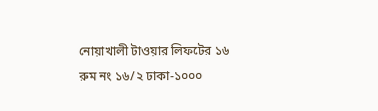নোয়াখালী টাওয়ার লিফটের ১৬ রুম নং ১৬/২ ঢাকা-১০০০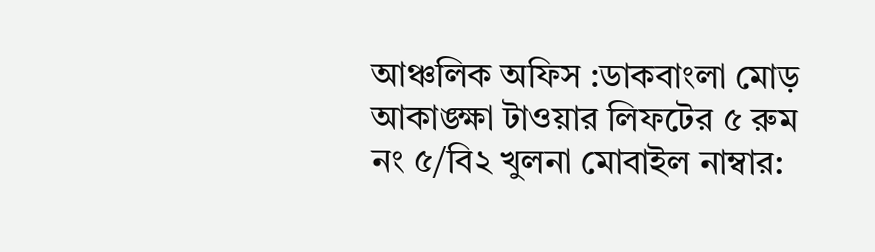আঞ্চলিক অফিস :ডাকবাংলা মোড় আকাঙ্ক্ষা টাওয়ার লিফটের ৫ রুম নং ৫/বি২ খুলনা মোবাইল নাম্বার: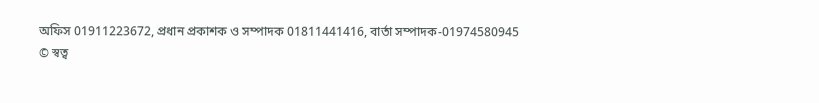অফিস 01911223672, প্রধান প্রকাশক ও সম্পাদক 01811441416, বার্তা সম্পাদক-01974580945
© স্বত্ব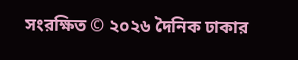সংরক্ষিত © ২০২৬ দৈনিক ঢাকার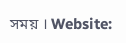সময় । Website: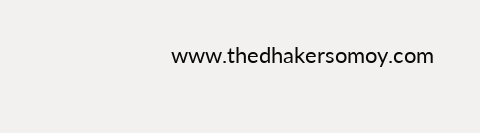www.thedhakersomoy.com